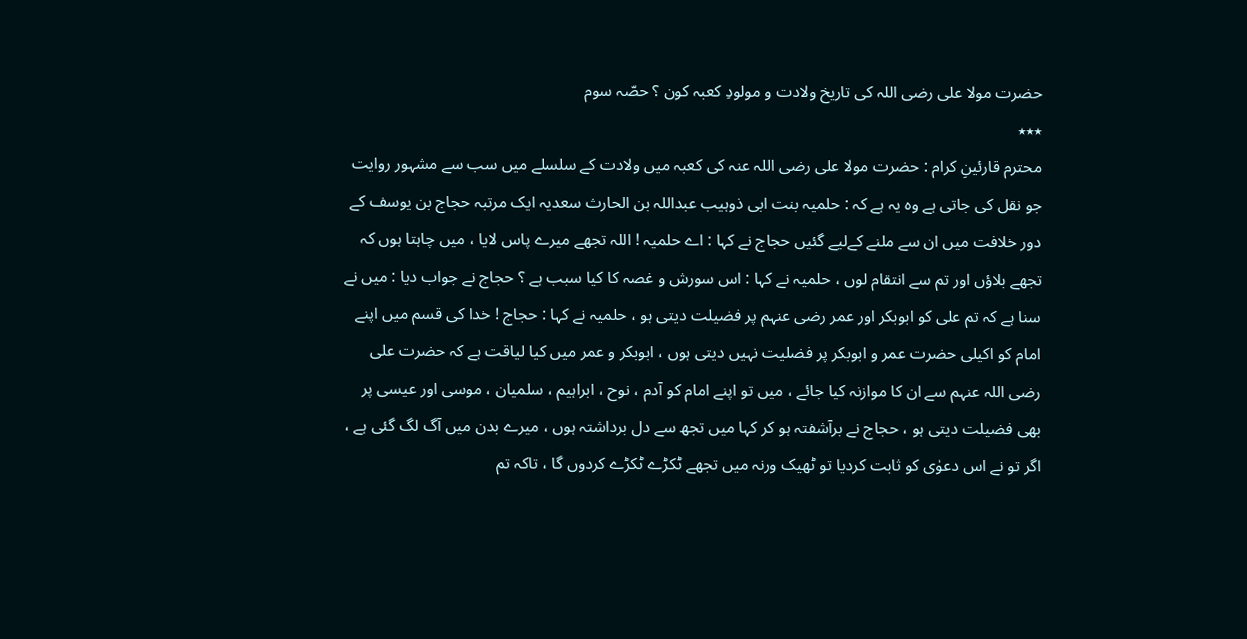حضرت مولا علی رضی اللہ کی تاریخ ولادت و مولودِ کعبہ کون ؟ حصّہ سوم
٭٭٭
محترم قارئینِ کرام : حضرت مولا علی رضی اللہ عنہ کی کعبہ میں ولادت کے سلسلے میں سب سے مشہور روایت جو نقل کی جاتی ہے وہ یہ ہے کہ : حلمیہ بنت ابی ذوہیب عبداللہ بن الحارث سعدیہ ایک مرتبہ حجاج بن یوسف کے دور خلافت میں ان سے ملنے کےلیے گئیں حجاج نے کہا : اے حلمیہ ! اللہ تجھے میرے پاس لایا ، میں چاہتا ہوں کہ تجھے بلاؤں اور تم سے انتقام لوں ، حلمیہ نے کہا : اس سورش و غصہ کا کیا سبب ہے ؟ حجاج نے جواب دیا : میں نے سنا ہے کہ تم علی کو ابوبکر اور عمر رضی عنہم پر فضیلت دیتی ہو ، حلمیہ نے کہا : حجاج ! خدا کی قسم میں اپنے امام کو اکیلی حضرت عمر و ابوبکر پر فضلیت نہیں دیتی ہوں ، ابوبکر و عمر میں کیا لیاقت ہے کہ حضرت علی رضی اللہ عنہم سے ان کا موازنہ کیا جائے ، میں تو اپنے امام کو آدم ، نوح ، ابراہیم ، سلمیان ، موسی اور عیسی پر بھی فضیلت دیتی ہو ، حجاج نے برآشفتہ ہو کر کہا میں تجھ سے دل برداشتہ ہوں ، میرے بدن میں آگ لگ گئی ہے ، اگر تو نے اس دعوٰی کو ثابت کردیا تو ٹھیک ورنہ میں تجھے ٹکڑے ٹکڑے کردوں گا ، تاکہ تم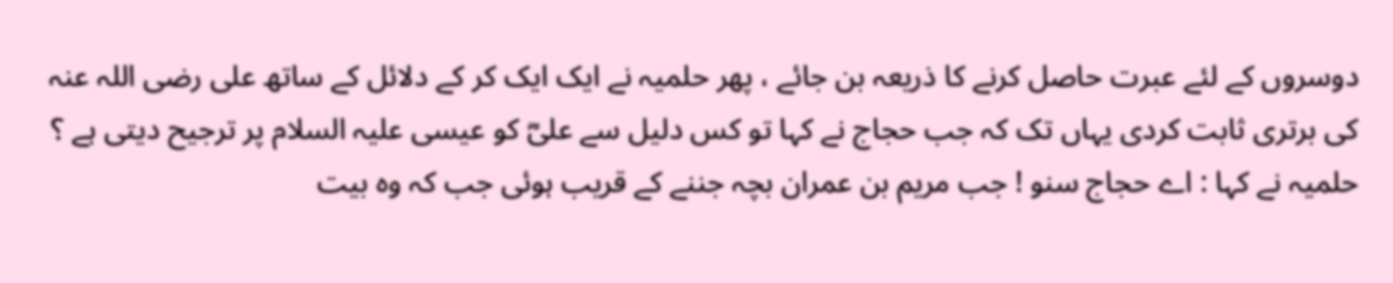دوسروں کے لئے عبرت حاصل کرنے کا ذریعہ بن جائے ، پھر حلمیہ نے ایک ایک کر کے دلائل کے ساتھ علی رضی اللہ عنہ کی برتری ثابت کردی یہاں تک کہ جب حجاج نے کہا تو کس دلیل سے علیؓ کو عیسی علیہ السلام پر ترجیح دیتی ہے ؟ حلمیہ نے کہا : اے حجاج سنو ! جب مریم بن عمران بچہ جننے کے قریب ہوئی جب کہ وہ بیت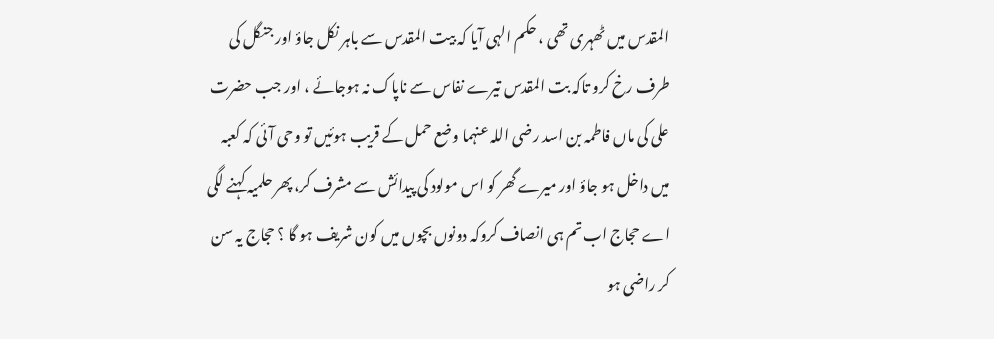المقدس میں ٹھہری تھی ، حکم الہی آیا کہ بیت المقدس سے باہر نکل جاؤ اور جنگل کی طرف رخ کرو تاکہ بت المقدس تیرے نفاس سے ناپاک نہ ہوجائے ، اور جب حضرت علی کی ماں فاطمہ بن اسد رضی اللہ عنہما وضع حمل کے قریب ہوئیں تو وحی آئی کہ کعبہ میں داخل ہو جاؤ اور میرے گھر کو اس مولود کی پیدائش سے مشرف کر، پھر حلمیہ کہنے لگی اے حجاج اب تم ہی انصاف کروکہ دونوں بچوں میں کون شریف ہو گا ؟ حجاج یہ سن کر راضی ہو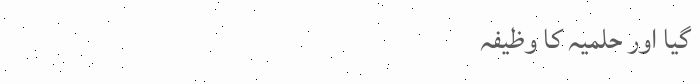گیا اور حلمیہ کا وظیفہ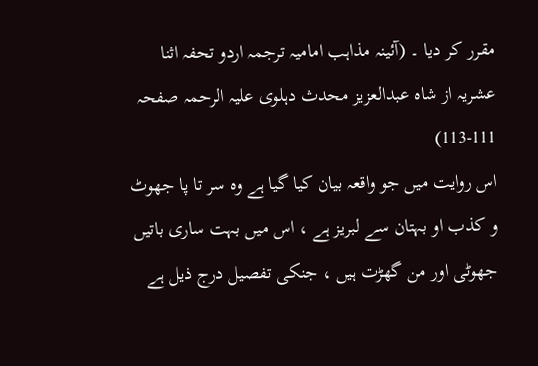مقرر کر دیا ۔ (آئینہ مذاہب امامیہ ترجمہ اردو تحفہ اثنا عشریہ از شاہ عبدالعزیز محدث دہلوی علیہ الرحمہ صفحہ 111-113)
اس روایت میں جو واقعہ بیان کیا گیا ہے وہ سر تا پا جھوٹ و کذب او بہتان سے لبریز ہے ، اس میں بہت ساری باتیں جھوٹی اور من گھڑت ہیں ، جنکی تفصیل درج ذیل ہے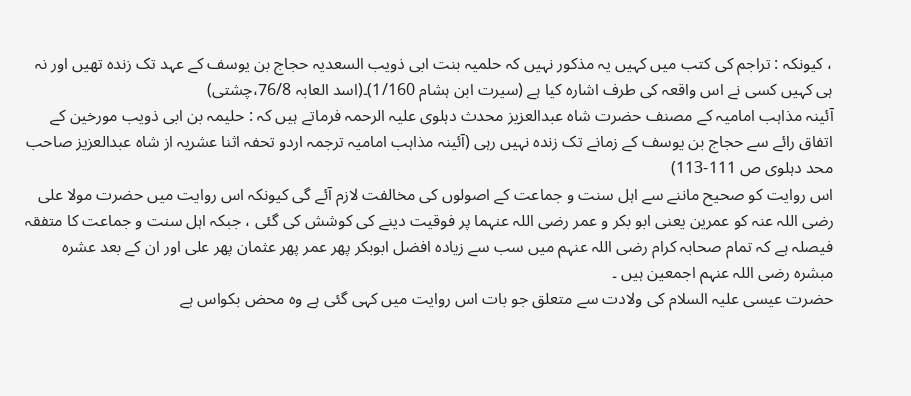، کیونکہ : تراجم کی کتب میں کہیں یہ مذکور نہیں کہ حلمیہ بنت ابی ذویب السعدیہ حجاج بن یوسف کے عہد تک زندہ تھیں اور نہ ہی کہیں کسی نے اس واقعہ کی طرف اشارہ کیا ہے (سیرت ابن ہشام 1/160)۔(اسد العابہ 76/8،چشتی)
آئینہ مذاہب امامیہ کے مصنف حضرت شاہ عبدالعزیز محدث دہلوی علیہ الرحمہ فرماتے ہیں کہ : حلیمہ بن ابی ذویب مورخین کے اتفاق رائے سے حجاج بن یوسف کے زمانے تک زندہ نہیں رہی (آئینہ مذاہب امامیہ ترجمہ اردو تحفہ اثنا عشریہ از شاہ عبدالعزیز صاحب محد دہلوی ص 111-113)
اس روایت کو صحیح ماننے سے اہل سنت و جماعت کے اصولوں کی مخالفت لازم آئے گی کیونکہ اس روایت میں حضرت مولا علی رضی اللہ عنہ کو عمرین یعنی ابو بکر و عمر رضی اللہ عنہما پر فوقیت دینے کی کوشش کی گئی ، جبکہ اہل سنت و جماعت کا متفقہ فیصلہ ہے کہ تمام صحابہ کرام رضی اللہ عنہم میں سب سے زیادہ افضل ابوبکر پھر عمر پھر عثمان پھر علی اور ان کے بعد عشرہ مبشرہ رضی اللہ عنہم اجمعین ہیں ۔
حضرت عیسی علیہ السلام کی ولادت سے متعلق جو بات اس روایت میں کہی گئی ہے وہ محض بکواس ہے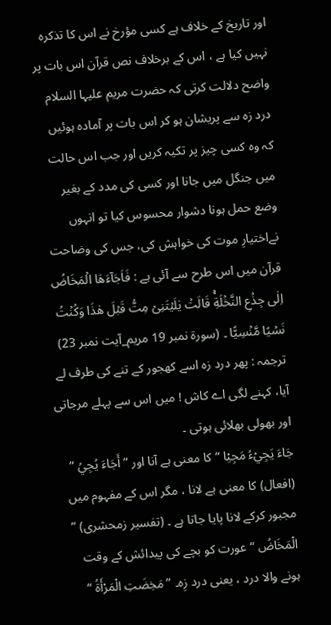اور تاریخ کے خلاف ہے کسی مؤرخ نے اس کا تذکرہ نہیں کیا ہے ، اس کے برخلاف نص قرآن اس بات پر واضح دلالت کرتی کہ حضرت مریم علیہا السلام درد زہ سے پریشان ہو کر اس بات پر آمادہ ہوئیں کہ وہ کسی چیز پر تکیہ کریں اور جب اس حالت میں جنگل میں جانا اور کسی کی مدد کے بغیر وضع حمل ہونا دشوار محسوس کیا تو انہوں نےاختیارِ موت کی خواہش کی، جس کی وضاحت قرآن میں اس طرح سے آئی ہے : فَاَجَآءَهَا الۡمَخَاضُ اِلٰى جِذۡعِ النَّخۡلَةِۚ قَالَتۡ يٰلَيۡتَنِىۡ مِتُّ قَبۡلَ هٰذَا وَكُنۡتُ نَسۡيًا مَّنۡسِيًّا ۔ (سورۃ نمبر 19 مريم_آیت نمبر 23)
ترجمہ : پھر درد زہ اسے کھجور کے تنے کی طرف لے آیا، کہنے لگی اے کاش ! میں اس سے پہلے مرجاتی اور بھولی بھلائی ہوتی ۔
جَاءَ یَجِيْءُ مَجِیْا “ کا معنی ہے آنا اور ” أَجَاءَ یُجِيُ “ (افعال) کا معنی ہے لانا ، مگر اس کے مفہوم میں مجبور کرکے لانا پایا جاتا ہے ۔ (تفسیر زمحشری) ” الْمَخَاضُ “ عورت کو بچے کی پیدائش کے وقت ہونے والا درد ، یعنی درد زِہ۔ ” مَخِضَتِ الْمَرْأَۃُ “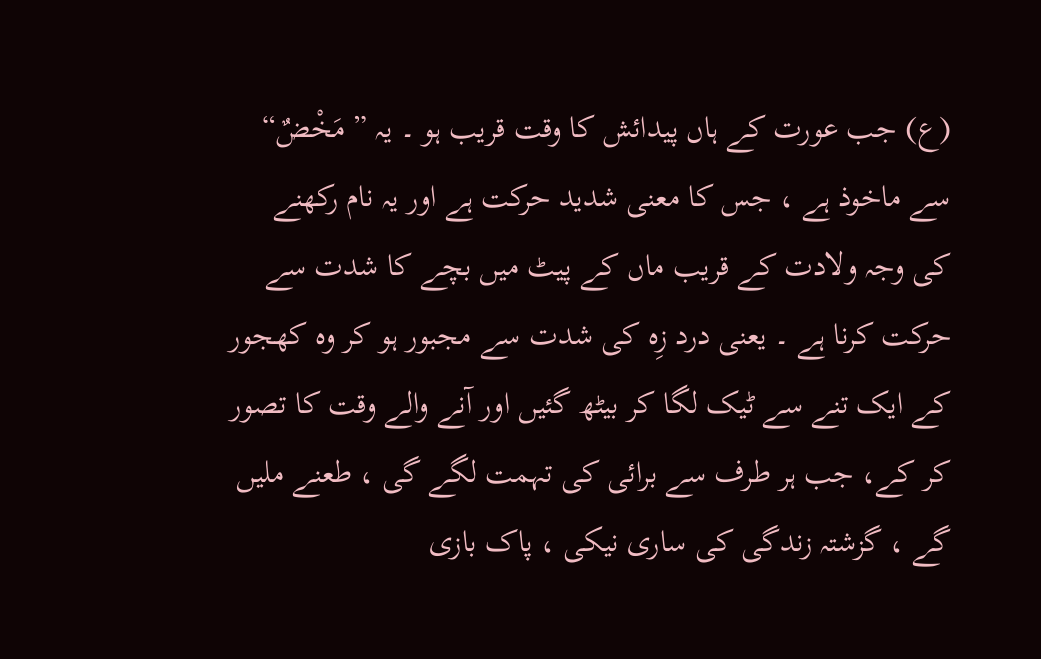(ع) جب عورت کے ہاں پیدائش کا وقت قریب ہو ۔ یہ ” مَخْضٌ“ سے ماخوذ ہے ، جس کا معنی شدید حرکت ہے اور یہ نام رکھنے کی وجہ ولادت کے قریب ماں کے پیٹ میں بچے کا شدت سے حرکت کرنا ہے ۔ یعنی درد زِہ کی شدت سے مجبور ہو کر وہ کھجور کے ایک تنے سے ٹیک لگا کر بیٹھ گئیں اور آنے والے وقت کا تصور کر کے، جب ہر طرف سے برائی کی تہمت لگے گی ، طعنے ملیں گے ، گزشتہ زندگی کی ساری نیکی ، پاک بازی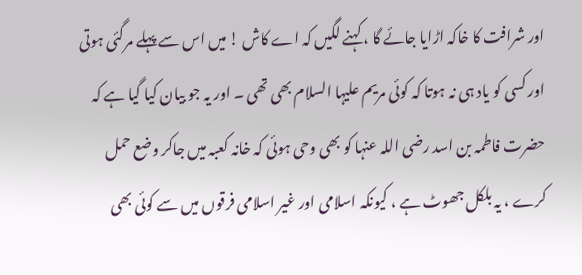اور شرافت کا خاکہ اڑایا جائے گا ، کہنے لگیں کہ اے کاش ! میں اس سے پہلے مرگئی ہوتی اور کسی کو یاد ہی نہ ہوتا کہ کوئی مریم علیہا السلام بھی تھی ۔ اور یہ جو بیان کیا گیا ہے کہ حضرت فاطمہ بن اسد رضی اللہ عنہا کو بھی وحی ہوئی کہ خانہ کعبہ میں جاکر وضع حمل کرے ، یہ بلکل جھوٹ ہے ، کیونکہ اسلامی اور غیر اسلامی فرقوں میں سے کوئی بھی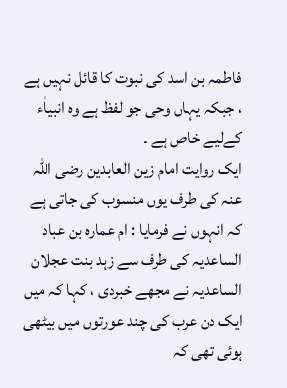فاطمہ بن اسد کی نبوت کا قائل نہیں ہے ، جبکہ یہاں وحی جو لفظ ہے وہ انبیاٰء کےلیے خاص ہے ۔
ایک روایت امام زین العابدین رضی اللہ عنہ کی طرف یوں منسوب کی جاتی ہے کہ انہوں نے فرمایا : ام عمارہ بن عباد الساعدیہ کی طرف سے زہد بنت عجلان الساعدیہ نے مجھے خبردی ، کہا کہ میں ایک دن عرب کی چند عورتوں میں بیٹھی ہوئی تھی کہ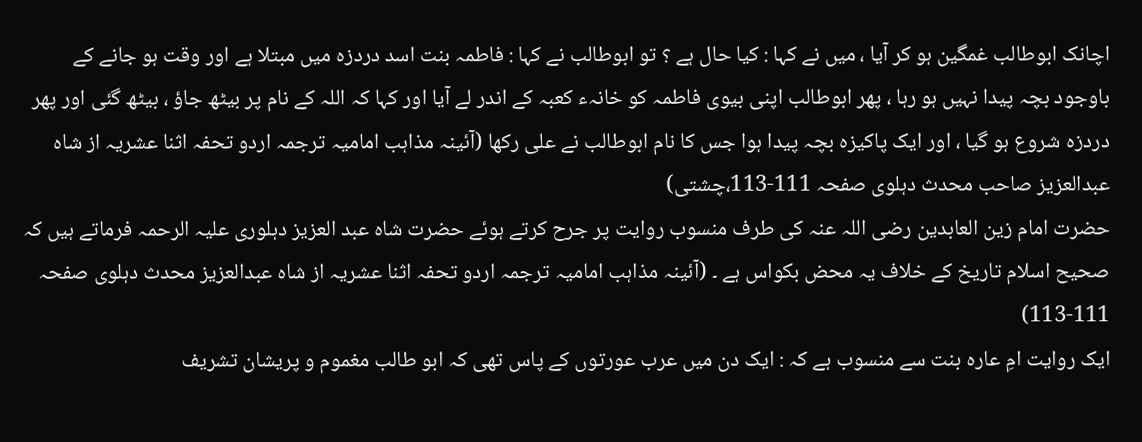اچانک ابوطالب غمگین ہو کر آیا ، میں نے کہا : کیا حال ہے ؟ تو ابوطالب نے کہا : فاطمہ بنت اسد دردزہ میں مبتلا ہے اور وقت ہو جانے کے باوجود بچہ پیدا نہیں ہو رہا ، پھر ابوطالب اپنی بیوی فاطمہ کو خانہء کعبہ کے اندر لے آیا اور کہا کہ اللہ کے نام پر بیٹھ جاؤ ، بیٹھ گئی اور پھر دردزہ شروع ہو گیا ، اور ایک پاکیزہ بچہ پیدا ہوا جس کا نام ابوطالب نے علی رکھا (آئینہ مذاہب امامیہ ترجمہ اردو تحفہ اثنا عشریہ از شاہ عبدالعزیز صاحب محدث دہلوی صفحہ 111-113،چشتی)
حضرت امام زین العابدین رضی اللہ عنہ کی طرف منسوب روایت پر جرح کرتے ہوئے حضرت شاہ عبد العزیز دہلوری علیہ الرحمہ فرماتے ہیں کہ صحیح اسلام تاریخ کے خلاف یہ محض بکواس ہے ۔ (آئینہ مذاہب امامیہ ترجمہ اردو تحفہ اثنا عشریہ از شاہ عبدالعزیز محدث دہلوی صفحہ 111-113)
ایک روایت امِ عارہ بنت سے منسوب ہے کہ : ایک دن میں عرب عورتوں کے پاس تھی کہ ابو طالب مغموم و پریشان تشریف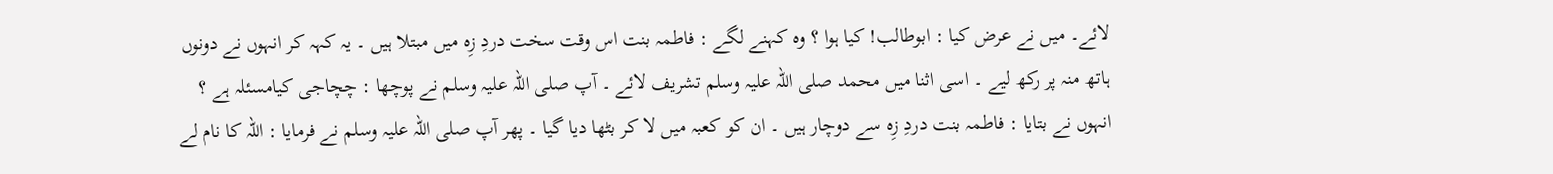لائے۔ میں نے عرض کیا : ابوطالب! کیا ہوا ؟ وہ کہنے لگے : فاطمہ بنت اس وقت سخت دردِ زِہ میں مبتلا ہیں ۔ یہ کہہ کر انہوں نے دونوں ہاتھ منہ پر رکھ لیے ۔ اسی اثنا میں محمد صلی اللہ علیہ وسلم تشریف لائے ۔ آپ صلی اللہ علیہ وسلم نے پوچھا : چچاجی کیامسئلہ ہے ؟ انہوں نے بتایا : فاطمہ بنت دردِ زِہ سے دوچار ہیں ۔ ان کو کعبہ میں لا کر بٹھا دیا گیا ۔ پھر آپ صلی اللہ علیہ وسلم نے فرمایا : اللہ کا نام لے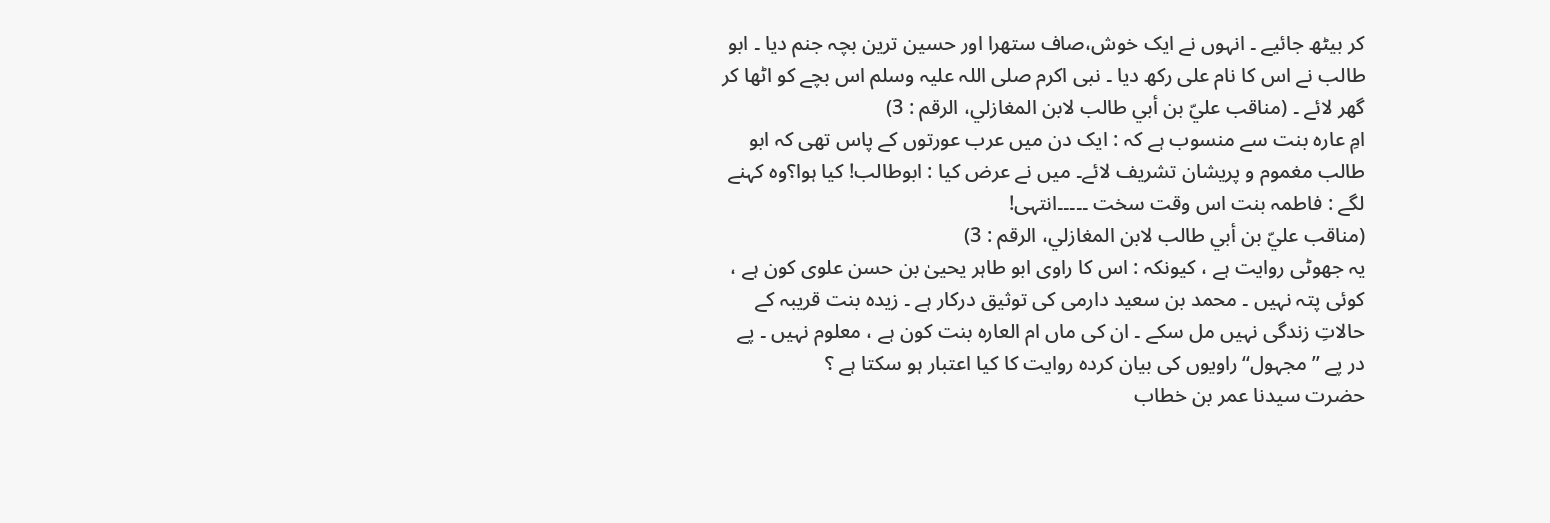کر بیٹھ جائیے ۔ انہوں نے ایک خوش،صاف ستھرا اور حسین ترین بچہ جنم دیا ۔ ابو طالب نے اس کا نام علی رکھ دیا ۔ نبی اکرم صلی اللہ علیہ وسلم اس بچے کو اٹھا کر گھر لائے ۔ (مناقب عليّ بن أبي طالب لابن المغازلي، الرقم : 3)
امِ عارہ بنت سے منسوب ہے کہ : ایک دن میں عرب عورتوں کے پاس تھی کہ ابو طالب مغموم و پریشان تشریف لائے۔ میں نے عرض کیا : ابوطالب! کیا ہوا؟وہ کہنے لگے : فاطمہ بنت اس وقت سخت ۔۔۔۔۔انتہی!
(مناقب عليّ بن أبي طالب لابن المغازلي، الرقم : 3)
یہ جھوٹی روایت ہے ، کیونکہ : اس کا راوی ابو طاہر یحییٰ بن حسن علوی کون ہے ، کوئی پتہ نہیں ۔ محمد بن سعید دارمی کی توثیق درکار ہے ۔ زیدہ بنت قریبہ کے حالاتِ زندگی نہیں مل سکے ۔ ان کی ماں ام العارہ بنت کون ہے ، معلوم نہیں ۔ پے در پے ’’مجہول‘‘راویوں کی بیان کردہ روایت کا کیا اعتبار ہو سکتا ہے ؟
حضرت سیدنا عمر بن خطاب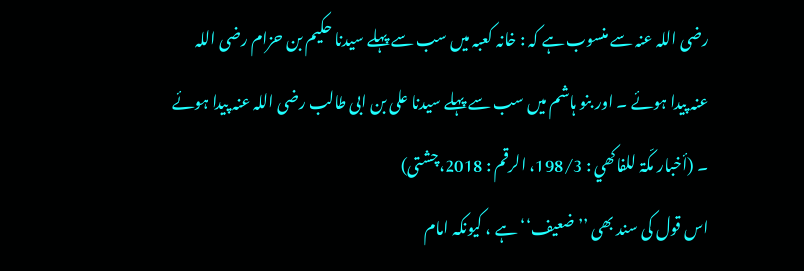رضی اللہ عنہ سے منسوب ہے کہ : خانہ کعبہ میں سب سے پہلے سیدنا حکیم بن حزام رضی اللہ عنہ پیدا ہوئے ۔ اور بنو ہاشم میں سب سے پہلے سیدنا علی بن ابی طالب رضی اللہ عنہ پیدا ہوئے ۔ (أخبار مکّۃ للفاکھي : 198/3، الرقم : 2018،چشتی)
اس قول کی سند بھی ’’ضعیف‘‘ ہے ، کیونکہ امام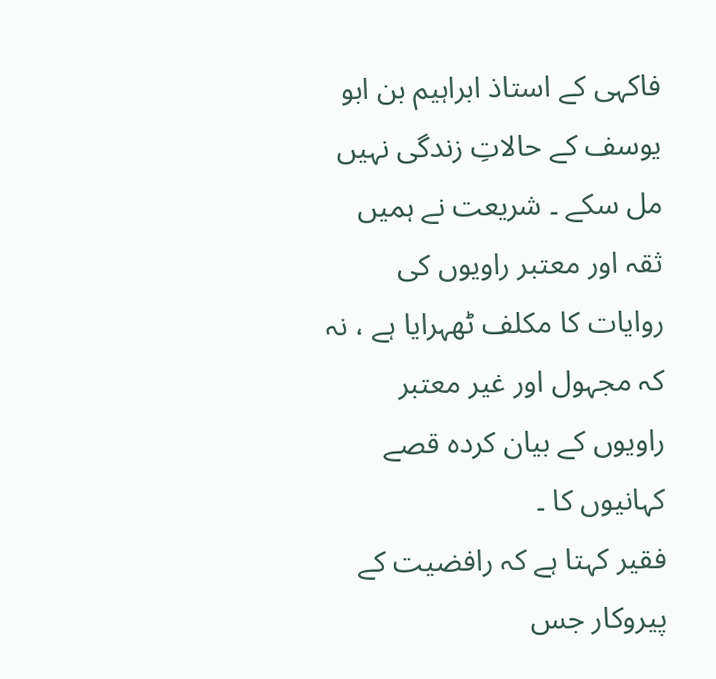فاکہی کے استاذ ابراہیم بن ابو یوسف کے حالاتِ زندگی نہیں مل سکے ۔ شریعت نے ہمیں ثقہ اور معتبر راویوں کی روایات کا مکلف ٹھہرایا ہے ، نہ کہ مجہول اور غیر معتبر راویوں کے بیان کردہ قصے کہانیوں کا ۔
فقیر کہتا ہے کہ رافضیت کے پیروکار جس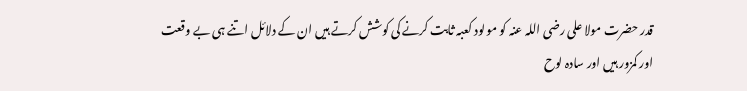قدر حضرت مولا علی رضی اللہ عنہ کو مولود کعبہ ثابت کرنے کی کوشش کرتے ہیں ان کے دلائل اتنے ہی بے وقعت اور کمزور ہیں اور سادہ لوح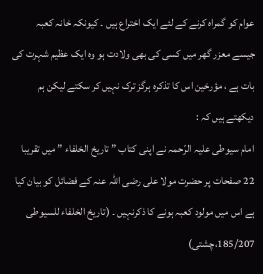عوام کو گمراہ کرنے کے لئے ایک اختراع ہیں ۔ کیونکہ خانہ کعبہ جیسے معزر گھر میں کسی کی بھی ولادت ہو وہ ایک عظیم شہرت کی بات ہے ، مؤرخین اس کا تذکرہ ہرگز ترک نہیں کر سکتے لیکن ہم دیکھتے ہیں کہ :
امام سیوطی علیہ الرّحمہ نے اپنی کتاب ” تاریخ الخلفاء ” میں تقریبا 22 صفحات پر حضرت مولا علی رضی اللہ عنہ کے فضائل کو بیان کیا ہے اس میں مولود کعبہ ہونے کا ذکرنہیں ۔ (تاریخ الخلفاء للسیوطی 185/207،چشتی)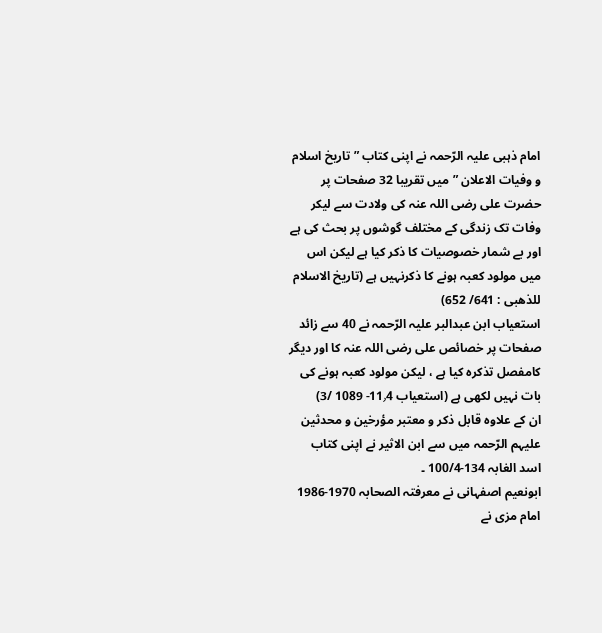امام ذہبی علیہ الرّحمہ نے اپنی کتاب ” تاریخ اسلام و وفیات الاعلان ”میں تقریبا 32 صفحات پر حضرت علی رضی اللہ عنہ کی ولادت سے لیکر وفات تک زندگی کے مختلف گوشوں پر بحث کی ہے اور بے شمار خصوصیات کا ذکر کیا ہے لیکن اس میں مولود کعبہ ہونے کا ذکرنہیں ہے (تاریخ الاسلام للذھبی : 641/ 652)
استعیاب ابن عبدالبر علیہ الرّحمہ نے 40 سے زائد صفحات پر خصائص علی رضی اللہ عنہ کا اور دیگر کامفصل تذکرہ کیا ہے ، لیکن مولود کعبہ ہونے کی بات نہیں لکھی ہے (استعیاب 11٫4- 1089 /3)
ان کے علاوہ قابل ذکر و معتبر مؤرخین و محدثین علیہم الرّحمہ میں سے ابن الاثیر نے اپنی کتاب اسد الغابہ 134-100/4 ۔
ابونعیم اصفہانی نے معرفتہ الصحابہ 1970-1986
امام مزی نے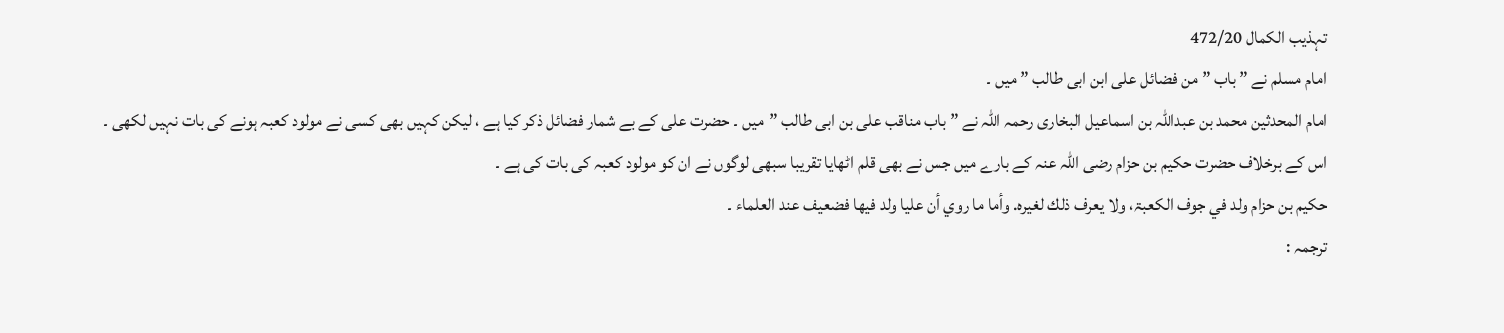تہذیب الکمال 472/20
امام مسلم نے ” باب ” من فضائل علی ابن ابی طالب ” میں ۔
امام المحدثین محمد بن عبداللہ بن اسماعیل البخاری رحمہ اللہ نے ” باب مناقب علی بن ابی طالب ”میں ۔ حضرت علی کے بے شمار فضائل ذکر کیا ہے ، لیکن کہیں بھی کسی نے مولود کعبہ ہونے کی بات نہیں لکھی ۔
اس کے برخلاف حضرت حکیم بن حزام رضی اللہ عنہ کے بارے میں جس نے بھی قلم اٹھایا تقریبا سبھی لوگوں نے ان کو مولود کعبہ کی بات کی ہے ۔
حكيم بن حزام ولد في جوف الكعبۃ، ولا يعرف ذلك لغيره. وأما ما روي أن عليا ولد فيها فضعيف عند العلماء ۔
ترجمہ :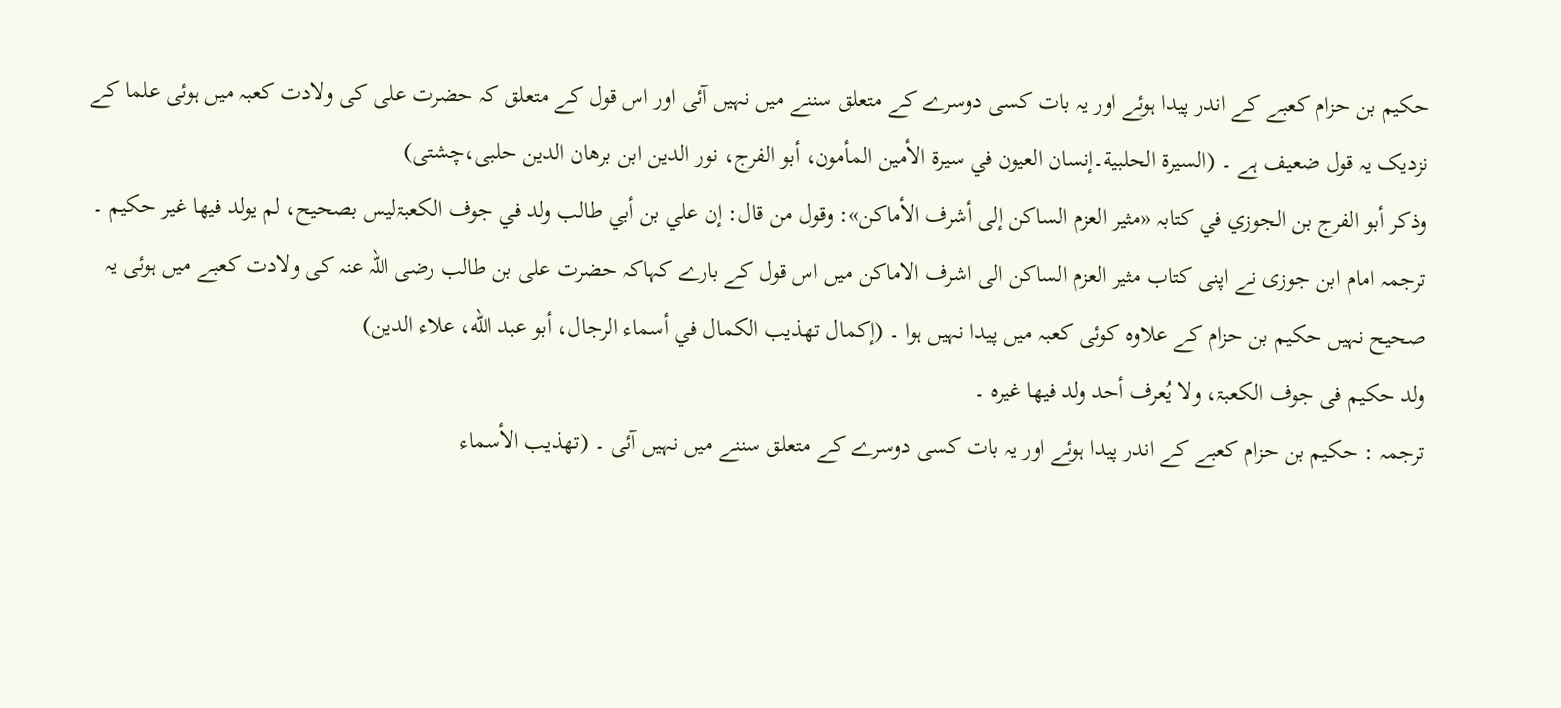حکیم بن حزام کعبے کے اندر پیدا ہوئے اور یہ بات کسی دوسرے کے متعلق سننے میں نہیں آئی اور اس قول کے متعلق کہ حضرت علی کی ولادت کعبہ میں ہوئی علما کے نزدیک یہ قول ضعیف ہے ۔ (السيرة الحلبية۔إنسان العيون في سيرة الأمين المأمون، أبو الفرج، نور الدين ابن برهان الدين حلبی،چشتی)
وذكر أبو الفرج بن الجوزي في كتابہ «مثير العزم الساكن إلى أشرف الأماكن»: وقول من قال: إن علي بن أبي طالب ولد في جوف الكعبۃليس بصحيح، لم يولد فيها غير حكيم ۔
ترجمہ امام ابن جوزی نے اپنی کتاب مثیر العزم الساکن الی اشرف الاماکن میں اس قول کے بارے کہاکہ حضرت علی بن طالب رضی اللہ عنہ کی ولادت کعبے میں ہوئی یہ صحیح نہیں حکیم بن حزام کے علاوہ کوئی کعبہ میں پیدا نہیں ہوا ۔ (إكمال تهذيب الكمال في أسماء الرجال، أبو عبد الله، علاء الدين)
ولد حكيم فى جوف الكعبۃ، ولا يُعرف أحد ولد فيها غيره ۔
ترجمہ : حکیم بن حزام کعبے کے اندر پیدا ہوئے اور یہ بات کسی دوسرے کے متعلق سننے میں نہیں آئی ۔ (تهذيب الأسماء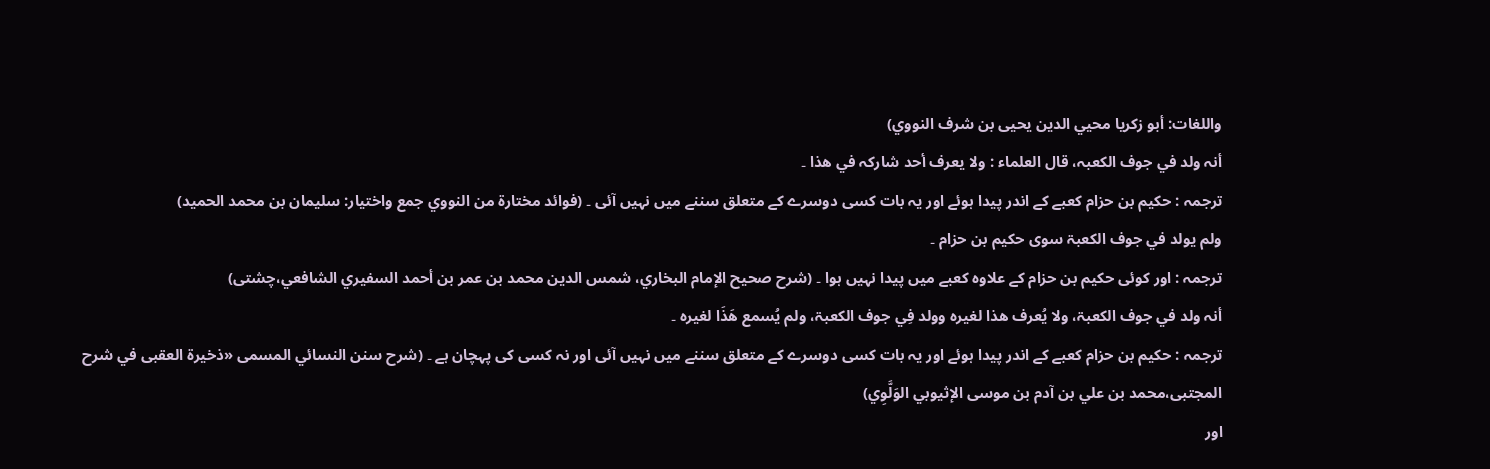واللغات: أبو زكريا محيي الدين يحيى بن شرف النووي)
أنہ ولد في جوف الكعبہ، قال العلماء : ولا يعرف أحد شاركہ في هذا ۔
ترجمہ : حکیم بن حزام کعبے کے اندر پیدا ہوئے اور یہ بات کسی دوسرے کے متعلق سننے میں نہیں آئی ۔ (فوائد مختارة من النووي جمع واختيار: سليمان بن محمد الحميد)
ولم يولد في جوف الكعبۃ سوى حكيم بن حزام ۔
ترجمہ : اور کوئی حکیم بن حزام کے علاوہ کعبے میں پیدا نہیں ہوا ۔ (شرح صحيح الإمام البخاري، شمس الدين محمد بن عمر بن أحمد السفيري الشافعي،چشتی)
أنہ ولد في جوف الكعبۃ، ولا يُعرف هذا لغيره وولد فِي جوف الكعبۃ، ولم يُسمع هَذَا لغيره ۔
ترجمہ : حکیم بن حزام کعبے کے اندر پیدا ہوئے اور یہ بات کسی دوسرے کے متعلق سننے میں نہیں آئی اور نہ کسی کی پہچان ہے ۔ (شرح سنن النسائي المسمى «ذخيرة العقبى في شرح المجتبى،محمد بن علي بن آدم بن موسى الإثيوبي الوَلَّوِي)
اور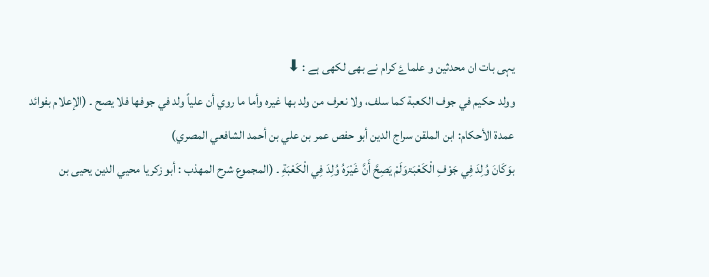یہی بات ان محدثین و علماۓ کرام نے بھی لکھی ہے : ⬇
وولد حكيم في جوف الكعبة كما سلف، ولا نعرف من ولد بها غيره وأما ما روي أن علياً ولد في جوفها فلا يصح ۔ (الإعلام بفوائد عمدة الأحكام: ابن الملقن سراج الدين أبو حفص عمر بن علي بن أحمد الشافعي المصري)
بوَكَانَ وُلِدَ فِي جَوْفِ الْكَعْبَۃوَلَمْ يَصِحَّ أَنَّ غَيْرَهُ وُلِدَ فِي الْكَعْبَةِ ۔ (المجموع شرح المهذب : أبو زكريا محيي الدين يحيى بن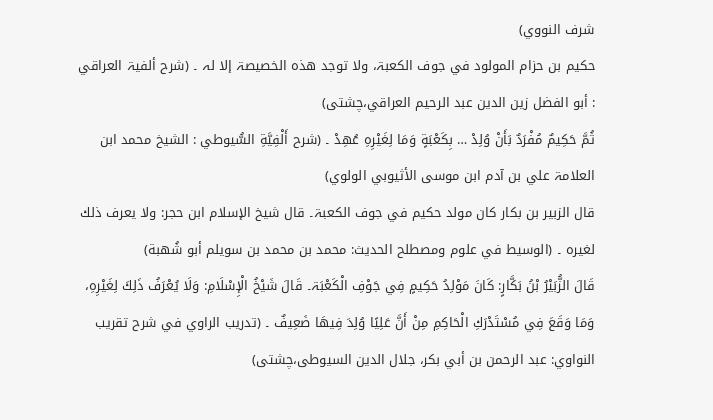شرف النووي)
حكيم بن حزام المولود في جوف الكعبۃ، ولا توجد هذه الخصيصۃ إلا لہ ۔ (شرح ألفيۃ العراقي : أبو الفضل زين الدين عبد الرحيم العراقي،چشتی)
ثُمَّ حَكِيمٌ مُفْرَدٌ بَأَنْ وُلِدْ … بِكَعْبَةٍ وَمَا لِغَيْرِهِ عُهِدْ ۔ (شرح أَلْفِيَّةِ السُّيوطي : الشيخ محمد ابن العلامۃ علي بن آدم ابن موسى الأثيوبي الولوي)
قال الزبير بن بكار كان مولد حكيم في جوف الكعبۃ۔ قال شيخ الإسلام ابن حجر: ولا يعرف ذلك لغيره ۔ (الوسيط في علوم ومصطلح الحديث: محمد بن محمد بن سويلم أبو شُهبة)
قَالَ الزُّبَيْرُ بْنُ بَكَّارٍ: كَانَ مَوْلِدُ حَكِيمٍ فِي جَوْفِ الْكَعْبَۃ۔ قَالَ شَيْخُ الْإِسْلَامِ: وَلَا يُعْرَفُ ذَلِكَ لِغَيْرِهِ، وَمَا وَقَعَ فِي مُسْتَدْرَكِ الْحَاكِمِ مِنْ أَنَّ عَلِيًا وُلِدَ فِيهَا ضَعِيفٌ ۔ (تدريب الراوي في شرح تقريب النواوي: عبد الرحمن بن أبي بكر، جلال الدين السيوطی،چشتی)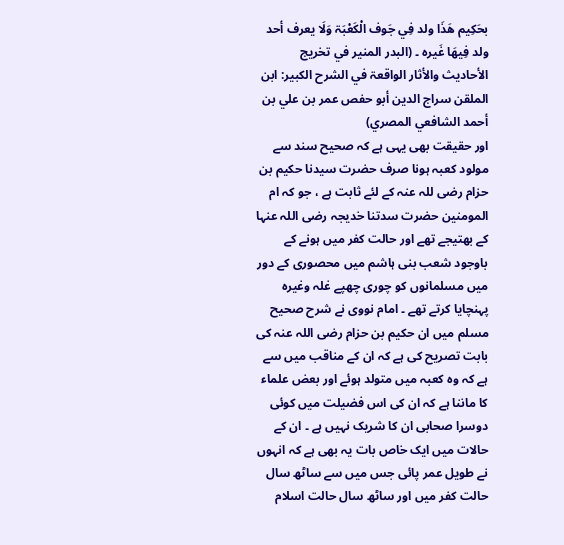بحَكِيم هَذَا ولد فِي جَوف الْكَعْبَۃ وَلَا يعرف أحد ولد فِيهَا غَيره ۔ (البدر المنير في تخريج الأحاديث والأثار الواقعۃ في الشرح الكبير: ابن الملقن سراج الدين أبو حفص عمر بن علي بن أحمد الشافعي المصري)
اور حقیقت بھی یہی ہے کہ صحیح سند سے مولود کعبہ ہونا صرف حضرت سیدنا حکیم بن حزام رضی للہ عنہ کے لئے ثابت ہے ، جو کہ ام المومنین حضرت سدتنا خدیجہ رضی اللہ عنہا کے بھتیجے تھے اور حالت کفر میں ہونے کے باوجود شعب بنی ہاشم میں محصوری کے دور میں مسلمانوں کو چوری چھپے غلہ وغیرہ پہنچایا کرتے تھے ۔ امام نووی نے شرح صحیح مسلم میں ان حکیم بن حزام رضی اللہ عنہ کی بابت تصریح کی ہے کہ ان کے مناقب میں سے ہے کہ وہ کعبہ میں متولد ہوئے اور بعض علماء کا ماننا ہے کہ ان کی اس فضیلت میں کوئی دوسرا صحابی ان کا شریک نہیں ہے ۔ ان کے حالات میں ایک خاص بات یہ بھی ہے کہ انہوں نے طویل عمر پائی جس میں سے ساٹھ سال حالت کفر میں اور ساٹھ سال حالت اسلام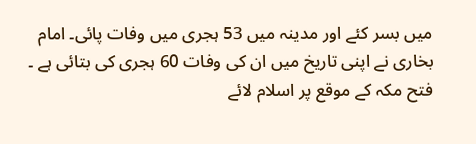میں بسر کئے اور مدینہ میں 53 ہجری میں وفات پائی۔ امام بخاری نے اپنی تاریخ میں ان کی وفات 60 ہجری کی بتائی ہے ۔ فتح مکہ کے موقع پر اسلام لائے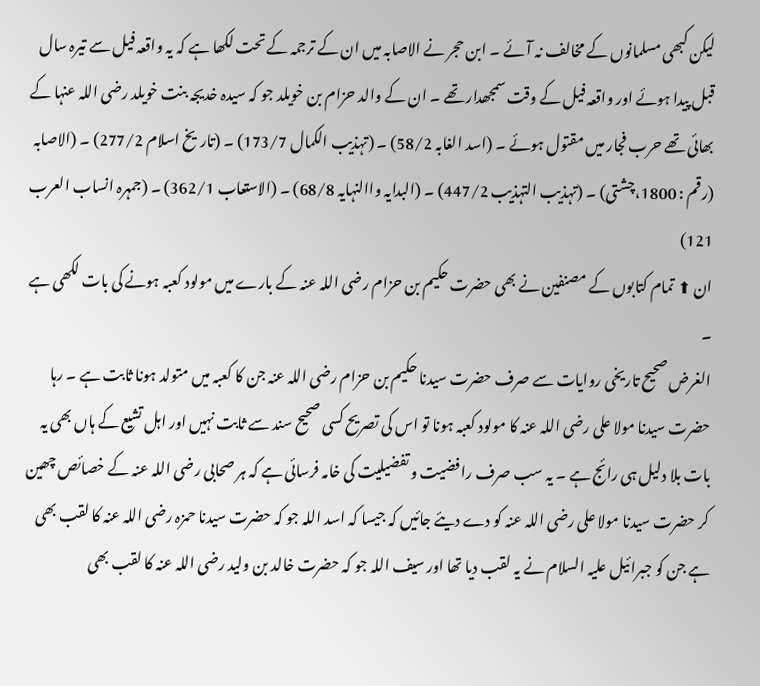لیکن کبھی مسلمانوں کے مخالف نہ آئے ۔ ابن حجر نے الاصابہ میں ان کے ترجمہ کے تحت لکھا ہے کہ یہ واقعہ فیل سے تیرہ سال قبل پیدا ہوئے اور واقعہ فیل کے وقت سمجھدار تھے ۔ ان کے والد حزام بن خویلد جو کہ سیدہ خدیجہ بنت خویلد رضی اللہ عنہا کے بھائی تھے حرب فجار میں مقتول ہوئے ۔ (اسد الغابہ 58/2) ۔ (تہذیب الکمال 173/7) ۔ (تاریخ اسلام 277/2) ۔ (الاصابہ (رقم : 1800،چشتی) ۔ (تہذیب التہذیب 447/2) ۔ (البدایہ واالنہایہ 68/8) ۔ (الاستعاب 362/1) ۔ (جمہرہ انساب العرب 121)
ان ⬆ تمام کتابوں کے مصنفین نے بھی حضرت حکیم بن حزام رضی اللہ عنہ کے بارے میں مولود کعبہ ہونے کی بات لکھی ہے ۔
الغرض صحیح تاریخی روایات سے صرف حضرت سیدنا حکیم بن حزام رضی اللہ عنہ جن کا کعبہ میں متولد ہونا ثابت ہے ۔ رہا حضرت سیدنا مولا علی رضی اللہ عنہ کا مولود کعبہ ہونا تو اس کی تصریح کسی صحیح سند سے ثابت نہیں اور اہل تشیع کے ہاں بھی یہ بات بلا دلیل ہی رائج ہے ۔ یہ سب صرف رافضیت و تفضیلیت کی خامہ فرسائی ہے کہ ہر صحابی رضی اللہ عنہ کے خصائص چھین کر حضرت سیدنا مولا علی رضی اللہ عنہ کو دے دیئے جائیں کہ جیسا کہ اسد اللہ جو کہ حضرت سیدنا حمزہ رضی اللہ عنہ کا لقب بھی ہے جن کو جبرائیل علیہ السلام نے یہ لقب دیا تھا اور سیف اللہ جو کہ حضرت خالد بن ولید رضی اللہ عنہ کا لقب بھی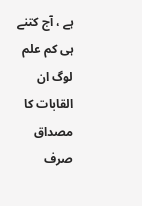ہے ، آج کتنے ہی کم علم لوگ ان القابات کا مصداق صرف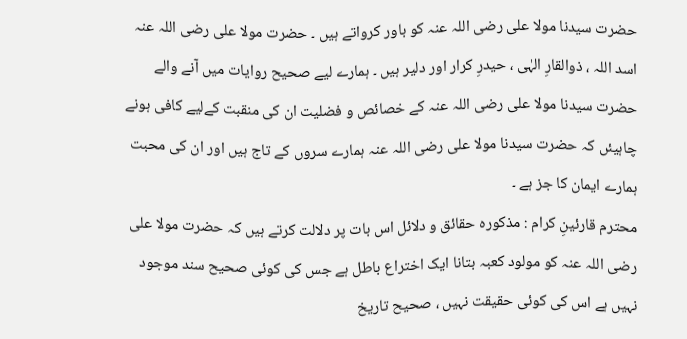حضرت سیدنا مولا علی رضی اللہ عنہ کو باور کرواتے ہیں ۔ حضرت مولا علی رضی اللہ عنہ اسد اللہ ، ذوالقارِ الہٰی ، حیدرِ کرار اور دلیر ہیں ۔ ہمارے لیے صحیح روایات میں آنے والے حضرت سیدنا مولا علی رضی اللہ عنہ کے خصائص و فضلیت ان کی منقبت کےلیے کافی ہونے چاہیئں کہ حضرت سیدنا مولا علی رضی اللہ عنہ ہمارے سروں کے تاج ہیں اور ان کی محبت ہمارے ایمان کا جز ہے ۔
محترم قارئینِ کرام : مذکورہ حقائق و دلائل اس بات پر دلالت کرتے ہیں کہ حضرت مولا علی رضی اللہ عنہ کو مولود کعبہ بتانا ایک اختراع باطل ہے جس کی کوئی صحیح سند موجود نہیں ہے اس کی کوئی حقیقت نہیں ، صحیح تاریخ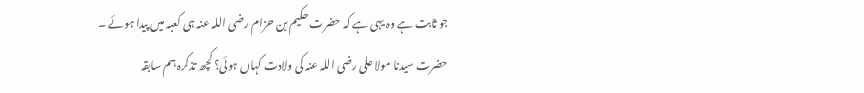جو ثابت ہے وہ یہی ہے کہ حضرت حکیم بن حزام رضی اللہ عنہ ہی کعبہ میں پیدا ہوئے ۔
حضرت سیدنا مولا علی رضی اللہ عنہ کی ولادت کہاں ہوئی؟ کچھ تذکرہ ہم سابقہ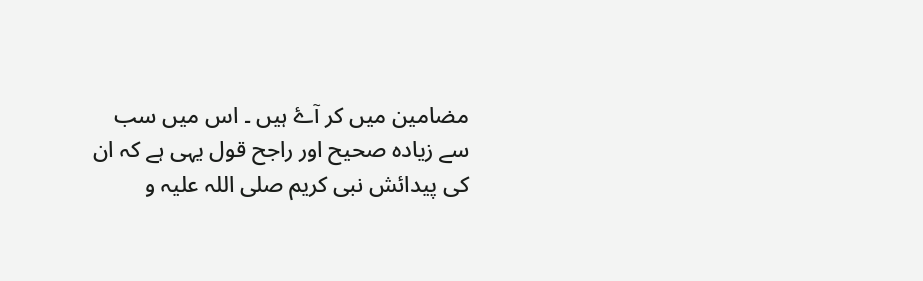مضامین میں کر آۓ ہیں ۔ اس میں سب سے زیادہ صحیح اور راجح قول یہی ہے کہ ان کی پیدائش نبی کریم صلی اللہ علیہ و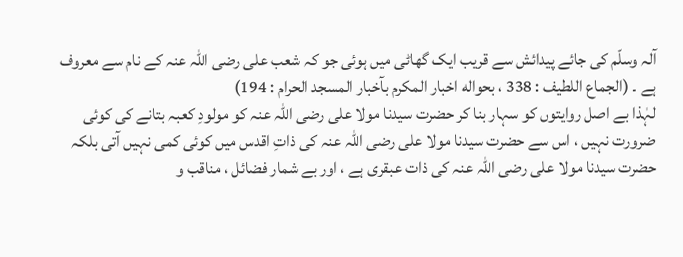آلہ وسلّم کی جائے پیدائش سے قریب ایک گھاٹی میں ہوئی جو کہ شعب علی رضی اللہ عنہ کے نام سے معروف ہے ۔ (الجماع اللطیف : 338 ، بحواله اخبار المکرم بآخبار المسجد الحرام : 194)
لہٰذا بے اصل روایتوں کو سہار بنا کر حضرت سیدنا مولا علی رضی اللہ عنہ کو مولودِ کعبہ بتانے کی کوئی ضرورت نہیں ، اس سے حضرت سیدنا مولا علی رضی اللہ عنہ کی ذاتِ اقدس میں کوئی کمی نہیں آتی بلکہ حضرت سیدنا مولا علی رضی اللہ عنہ کی ذات عبقری ہے ، اور بے شمار فضائل ، مناقب و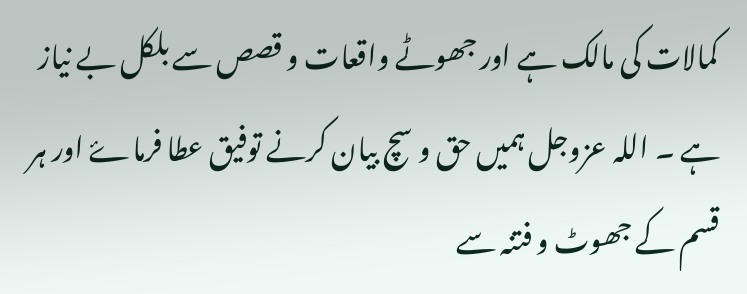کمالات کی مالک ہے اور جھوٹے واقعات و قصص سے بلکل بے نیاز ہے ۔ اللہ عزوجل ہمیں حق و سچ بیان کرنے توفیق عطا فرماۓ اور ہر قسم کے جھوٹ و فتنہ سے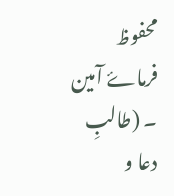محفوظ فرماۓ آمین ۔ (طالبِ دعا و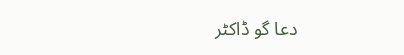دعا گو ڈاکٹر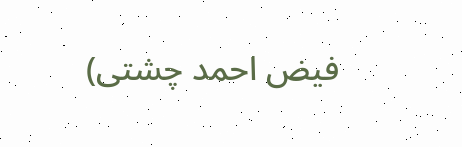فیض احمد چشتی)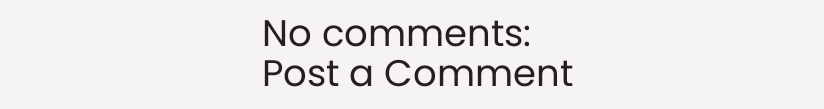No comments:
Post a Comment